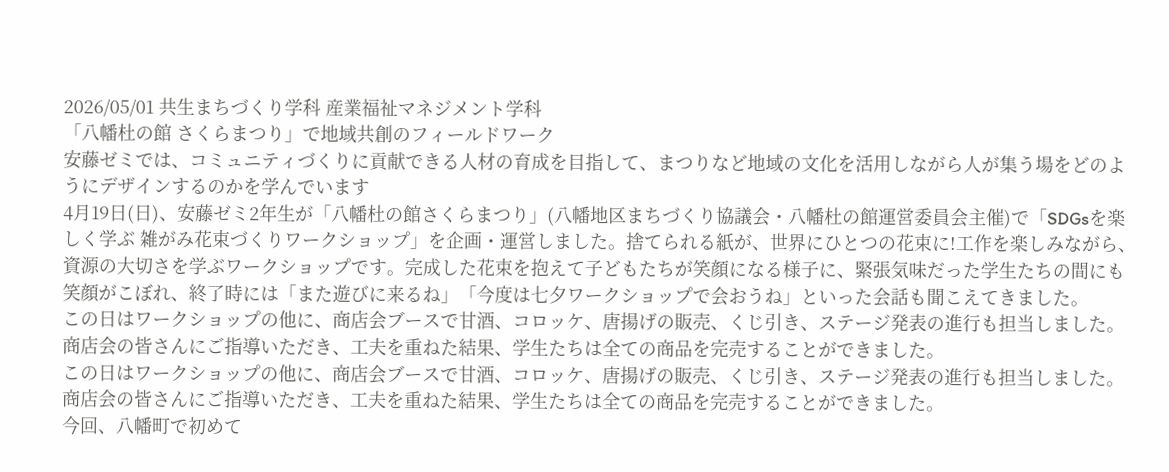2026/05/01 共生まちづくり学科 産業福祉マネジメント学科
「八幡杜の館 さくらまつり」で地域共創のフィールドワーク
安藤ゼミでは、コミュニティづくりに貢献できる人材の育成を目指して、まつりなど地域の文化を活用しながら人が集う場をどのようにデザインするのかを学んでいます
4月19日(日)、安藤ゼミ2年生が「八幡杜の館さくらまつり」(八幡地区まちづくり協議会・八幡杜の館運営委員会主催)で「SDGsを楽しく学ぶ 雑がみ花束づくりワークショップ」を企画・運営しました。捨てられる紙が、世界にひとつの花束に!工作を楽しみながら、資源の大切さを学ぶワークショップです。完成した花束を抱えて子どもたちが笑顔になる様子に、緊張気味だった学生たちの間にも笑顔がこぼれ、終了時には「また遊びに来るね」「今度は七夕ワークショップで会おうね」といった会話も聞こえてきました。
この日はワークショップの他に、商店会ブースで甘酒、コロッケ、唐揚げの販売、くじ引き、ステージ発表の進行も担当しました。商店会の皆さんにご指導いただき、工夫を重ねた結果、学生たちは全ての商品を完売することができました。
この日はワークショップの他に、商店会ブースで甘酒、コロッケ、唐揚げの販売、くじ引き、ステージ発表の進行も担当しました。商店会の皆さんにご指導いただき、工夫を重ねた結果、学生たちは全ての商品を完売することができました。
今回、八幡町で初めて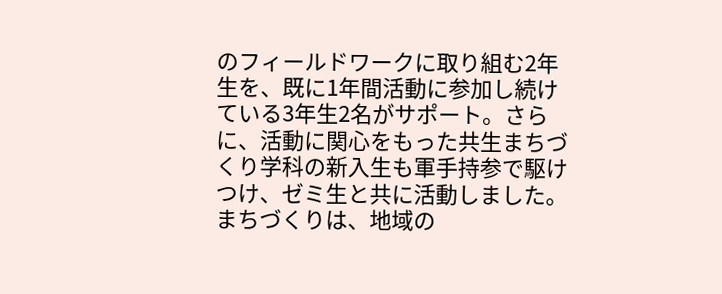のフィールドワークに取り組む2年生を、既に1年間活動に参加し続けている3年生2名がサポート。さらに、活動に関心をもった共生まちづくり学科の新入生も軍手持参で駆けつけ、ゼミ生と共に活動しました。
まちづくりは、地域の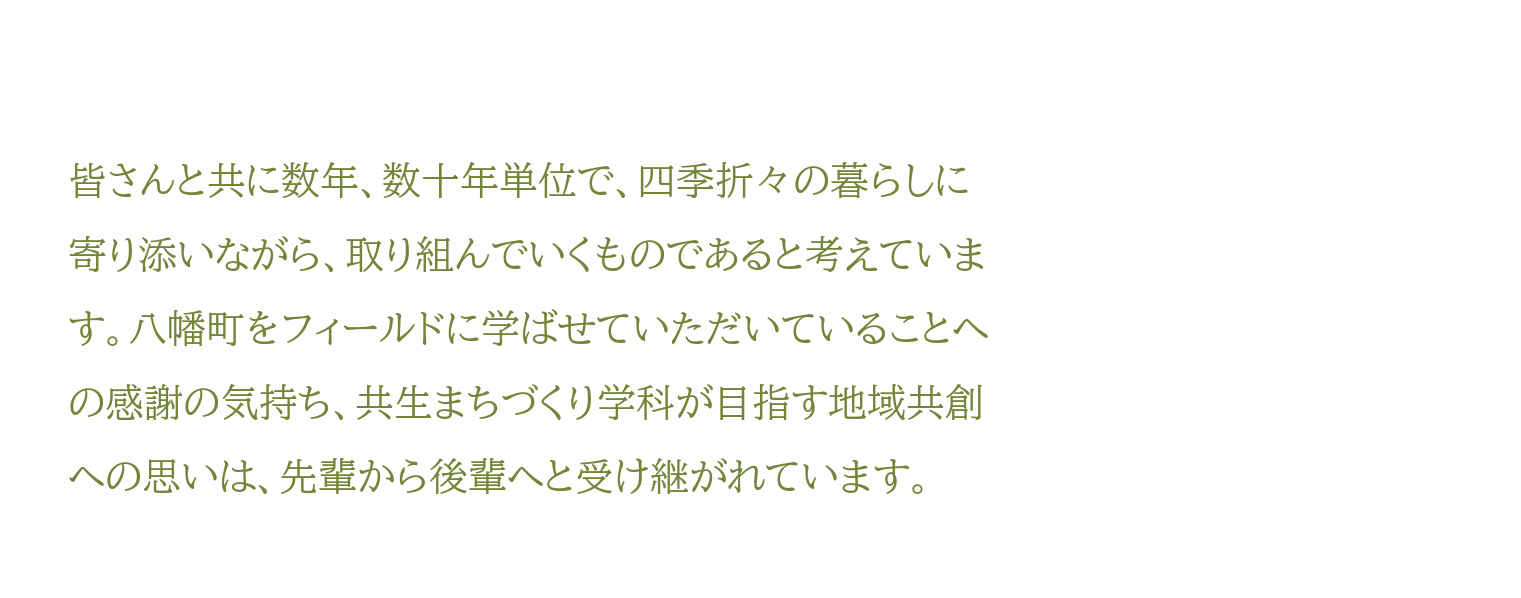皆さんと共に数年、数十年単位で、四季折々の暮らしに寄り添いながら、取り組んでいくものであると考えています。八幡町をフィールドに学ばせていただいていることへの感謝の気持ち、共生まちづくり学科が目指す地域共創への思いは、先輩から後輩へと受け継がれています。